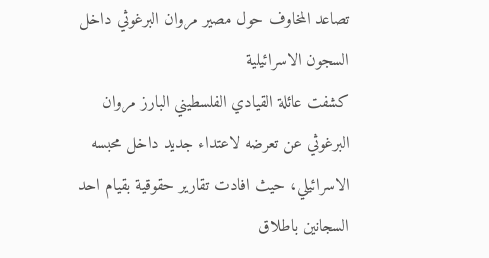تصاعد المخاوف حول مصير مروان البرغوثي داخل السجون الاسرائيلية
كشفت عائلة القيادي الفلسطيني البارز مروان البرغوثي عن تعرضه لاعتداء جديد داخل محبسه الاسرائيلي، حيث افادت تقارير حقوقية بقيام احد السجانين باطلاق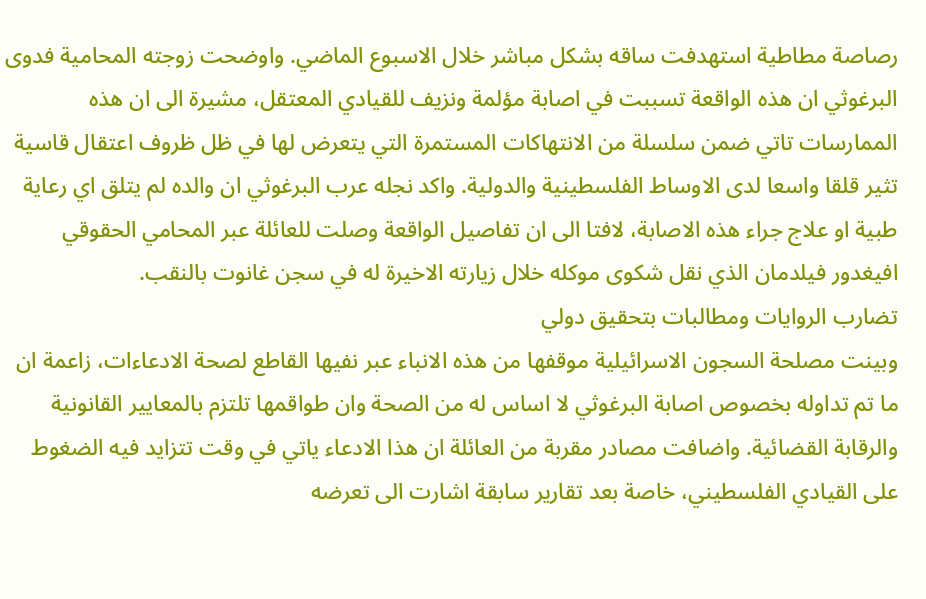رصاصة مطاطية استهدفت ساقه بشكل مباشر خلال الاسبوع الماضي. واوضحت زوجته المحامية فدوى البرغوثي ان هذه الواقعة تسببت في اصابة مؤلمة ونزيف للقيادي المعتقل، مشيرة الى ان هذه الممارسات تاتي ضمن سلسلة من الانتهاكات المستمرة التي يتعرض لها في ظل ظروف اعتقال قاسية تثير قلقا واسعا لدى الاوساط الفلسطينية والدولية. واكد نجله عرب البرغوثي ان والده لم يتلق اي رعاية طبية او علاج جراء هذه الاصابة، لافتا الى ان تفاصيل الواقعة وصلت للعائلة عبر المحامي الحقوقي افيغدور فيلدمان الذي نقل شكوى موكله خلال زيارته الاخيرة له في سجن غانوت بالنقب.
تضارب الروايات ومطالبات بتحقيق دولي
وبينت مصلحة السجون الاسرائيلية موقفها من هذه الانباء عبر نفيها القاطع لصحة الادعاءات، زاعمة ان ما تم تداوله بخصوص اصابة البرغوثي لا اساس له من الصحة وان طواقمها تلتزم بالمعايير القانونية والرقابة القضائية. واضافت مصادر مقربة من العائلة ان هذا الادعاء ياتي في وقت تتزايد فيه الضغوط على القيادي الفلسطيني، خاصة بعد تقارير سابقة اشارت الى تعرضه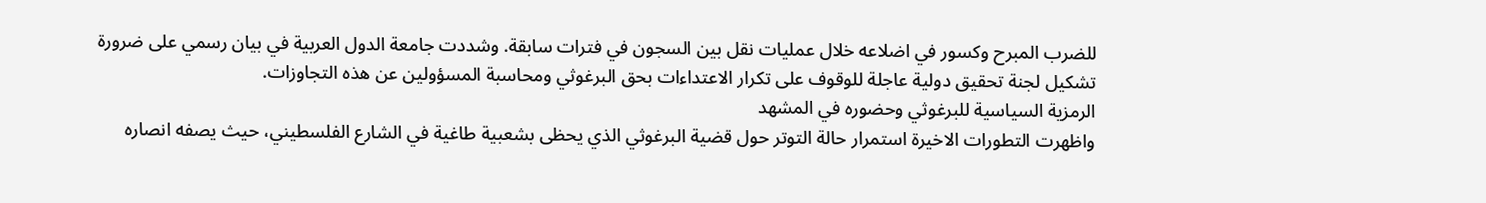للضرب المبرح وكسور في اضلاعه خلال عمليات نقل بين السجون في فترات سابقة. وشددت جامعة الدول العربية في بيان رسمي على ضرورة تشكيل لجنة تحقيق دولية عاجلة للوقوف على تكرار الاعتداءات بحق البرغوثي ومحاسبة المسؤولين عن هذه التجاوزات.
الرمزية السياسية للبرغوثي وحضوره في المشهد
واظهرت التطورات الاخيرة استمرار حالة التوتر حول قضية البرغوثي الذي يحظى بشعبية طاغية في الشارع الفلسطيني، حيث يصفه انصاره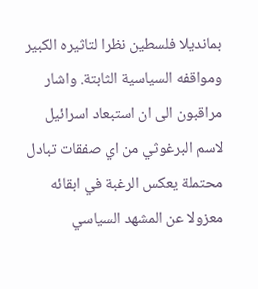بمانديلا فلسطين نظرا لتاثيره الكبير ومواقفه السياسية الثابتة. واشار مراقبون الى ان استبعاد اسرائيل لاسم البرغوثي من اي صفقات تبادل محتملة يعكس الرغبة في ابقائه معزولا عن المشهد السياسي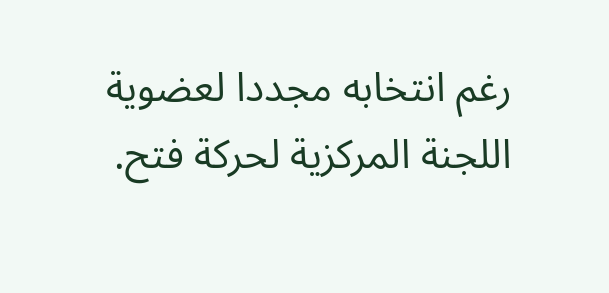رغم انتخابه مجددا لعضوية اللجنة المركزية لحركة فتح.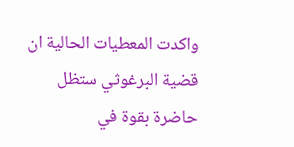واكدت المعطيات الحالية ان قضية البرغوثي ستظل حاضرة بقوة في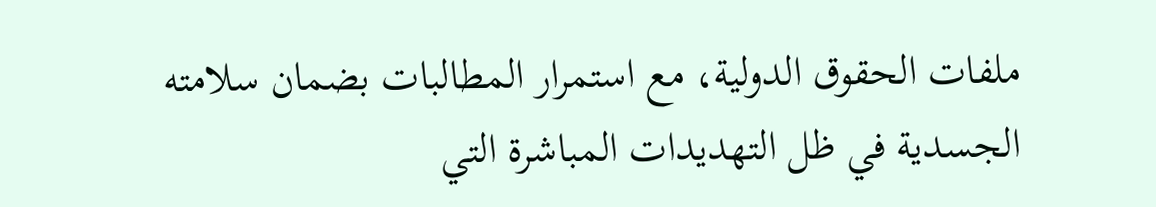ملفات الحقوق الدولية، مع استمرار المطالبات بضمان سلامته الجسدية في ظل التهديدات المباشرة التي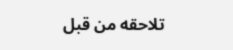تلاحقه من قبل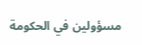مسؤولين في الحكومة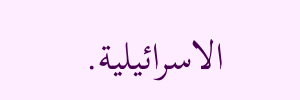الاسرائيلية.